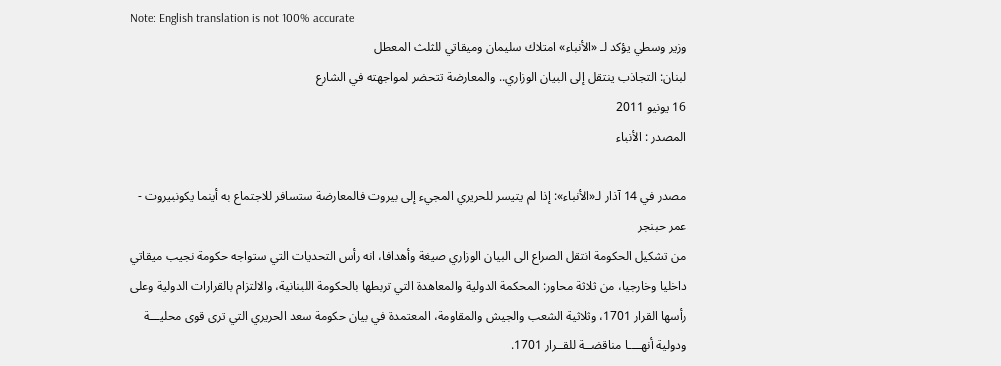Note: English translation is not 100% accurate
وزير وسطي يؤكد لـ «الأنباء» امتلاك سليمان وميقاتي للثلث المعطل
لبنان: التجاذب ينتقل إلى البيان الوزاري.. والمعارضة تتحضر لمواجهته في الشارع
16 يونيو 2011
المصدر : الأنباء

مصدر في 14 آذار لـ«الأنباء»: إذا لم يتيسر للحريري المجيء إلى بيروت فالمعارضة ستسافر للاجتماع به أينما يكونبيروت - عمر حبنجر
من تشكيل الحكومة انتقل الصراع الى البيان الوزاري صيغة وأهدافا، انه رأس التحديات التي ستواجه حكومة نجيب ميقاتي داخليا وخارجيا، من ثلاثة محاور: المحكمة الدولية والمعاهدة التي تربطها بالحكومة اللبنانية، والالتزام بالقرارات الدولية وعلى رأسها القرار 1701، وثلاثية الشعب والجيش والمقاومة، المعتمدة في بيان حكومة سعد الحريري التي ترى قوى محليـــة ودولية أنهــــا مناقضــة للقــرار 1701.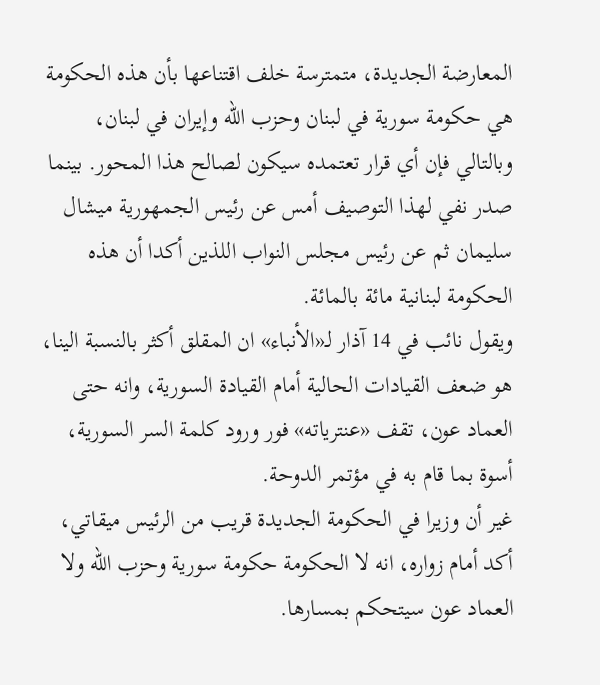المعارضة الجديدة، متمترسة خلف اقتناعها بأن هذه الحكومة هي حكومة سورية في لبنان وحزب الله وإيران في لبنان، وبالتالي فإن أي قرار تعتمده سيكون لصالح هذا المحور. بينما صدر نفي لهذا التوصيف أمس عن رئيس الجمهورية ميشال سليمان ثم عن رئيس مجلس النواب اللذين أكدا أن هذه الحكومة لبنانية مائة بالمائة.
ويقول نائب في 14 آذار لـ«الأنباء» ان المقلق أكثر بالنسبة الينا، هو ضعف القيادات الحالية أمام القيادة السورية، وانه حتى العماد عون، تقف «عنترياته» فور ورود كلمة السر السورية، أسوة بما قام به في مؤتمر الدوحة.
غير أن وزيرا في الحكومة الجديدة قريب من الرئيس ميقاتي، أكد أمام زواره، انه لا الحكومة حكومة سورية وحزب الله ولا العماد عون سيتحكم بمسارها.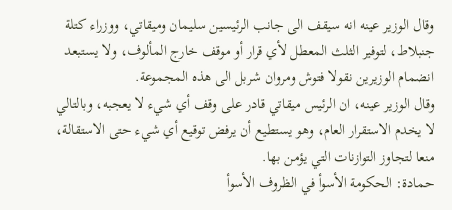وقال الوزير عينه انه سيقف الى جانب الرئيسين سليمان وميقاتي، ووزراء كتلة جنبلاط، لتوفير الثلث المعطل لأي قرار أو موقف خارج المألوف، ولا يستبعد انضمام الوزيرين نقولا فتوش ومروان شربل الى هذه المجموعة.
وقال الوزير عينه، ان الرئيس ميقاتي قادر على وقف أي شيء لا يعجبه، وبالتالي لا يخدم الاستقرار العام، وهو يستطيع أن يرفض توقيع أي شيء حتى الاستقالة، منعا لتجاوز التوازنات التي يؤمن بها.
حمادة: الحكومة الأسوأ في الظروف الأسوأ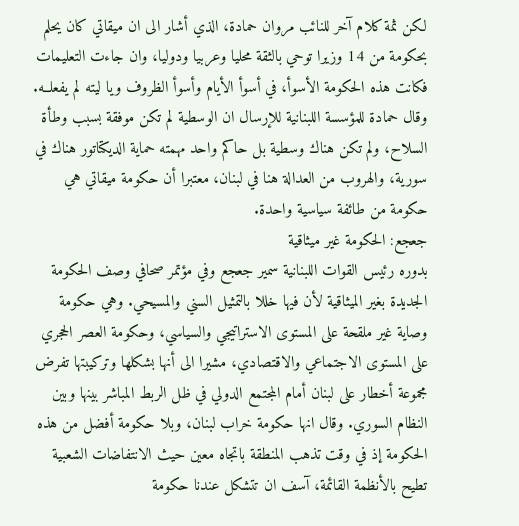لكن ثمة كلام آخر للنائب مروان حمادة، الذي أشار الى ان ميقاتي كان يحلم بحكومة من 14 وزيرا توحي بالثقة محليا وعربيا ودوليا، وان جاءت التعليمات فكانت هذه الحكومة الأسوأ، في أسوأ الأيام وأسوأ الظروف ويا ليته لم يفعلــه.
وقال حمادة للمؤسسة اللبنانية للإرسال ان الوسطية لم تكن موفقة بسبب وطأة السلاح، ولم تكن هناك وسطية بل حاكم واحد مهمته حماية الديكتاتور هناك في سورية، والهروب من العدالة هنا في لبنان، معتبرا أن حكومة ميقاتي هي حكومة من طائفة سياسية واحدة.
جعجع: الحكومة غير ميثاقية
بدوره رئيس القوات اللبنانية سمير جعجع وفي مؤتمر صحافي وصف الحكومة الجديدة بغير الميثاقية لأن فيها خللا بالتمثيل السني والمسيحي. وهي حكومة وصاية غير ملقحة على المستوى الاستراتيجي والسياسي، وحكومة العصر الحجري على المستوى الاجتماعي والاقتصادي، مشيرا الى أنها بشكلها وتركيبتها تفرض مجموعة أخطار على لبنان أمام المجتمع الدولي في ظل الربط المباشر بينها وبين النظام السوري. وقال انها حكومة خراب لبنان، وبلا حكومة أفضل من هذه الحكومة إذ في وقت تذهب المنطقة باتجاه معين حيث الانتفاضات الشعبية تطيح بالأنظمة القائمة، آسف ان تتشكل عندنا حكومة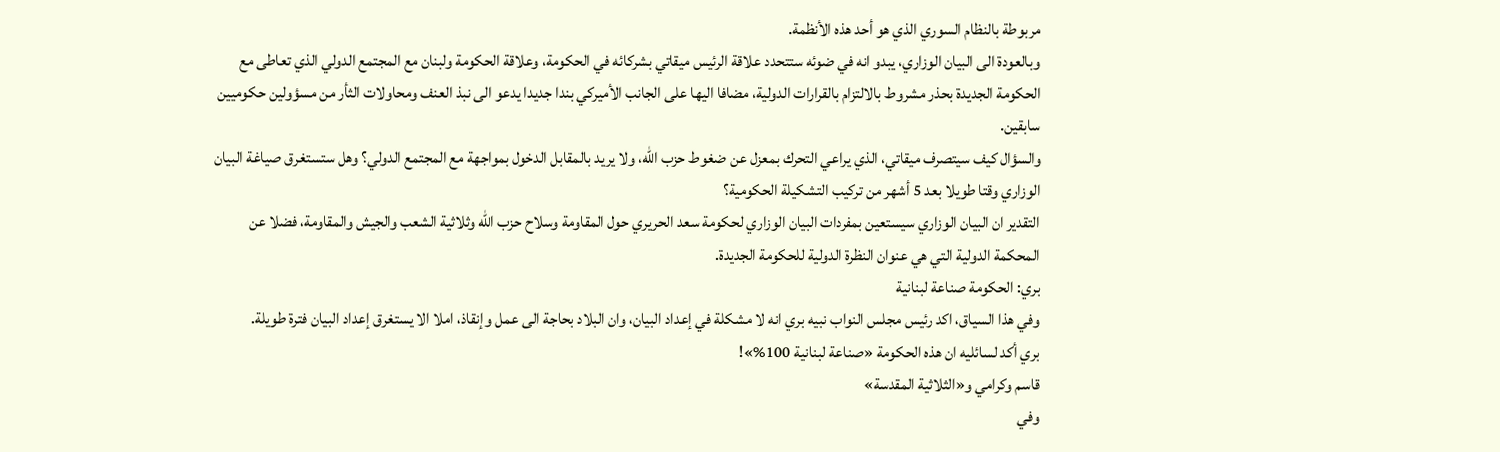مربوطة بالنظام السوري الذي هو أحد هذه الأنظمة.
وبالعودة الى البيان الوزاري، يبدو انه في ضوئه ستتحدد علاقة الرئيس ميقاتي بشركائه في الحكومة، وعلاقة الحكومة ولبنان مع المجتمع الدولي الذي تعاطى مع الحكومة الجديدة بحذر مشروط بالالتزام بالقرارات الدولية، مضافا اليها على الجانب الأميركي بندا جديدا يدعو الى نبذ العنف ومحاولات الثأر من مسؤولين حكوميين سابقين.
والسؤال كيف سيتصرف ميقاتي، الذي يراعي التحرك بمعزل عن ضغوط حزب الله، ولا يريد بالمقابل الدخول بمواجهة مع المجتمع الدولي؟ وهل ستستغرق صياغة البيان الوزاري وقتا طويلا بعد 5 أشهر من تركيب التشكيلة الحكومية؟
التقدير ان البيان الوزاري سيستعين بمفردات البيان الوزاري لحكومة سعد الحريري حول المقاومة وسلاح حزب الله وثلاثية الشعب والجيش والمقاومة، فضلا عن المحكمة الدولية التي هي عنوان النظرة الدولية للحكومة الجديدة.
بري: الحكومة صناعة لبنانية
وفي هذا السياق، اكد رئيس مجلس النواب نبيه بري انه لا مشكلة في إعداد البيان، وان البلاد بحاجة الى عمل وإنقاذ، املا الا يستغرق إعداد البيان فترة طويلة.
بري أكد لسائليه ان هذه الحكومة «صناعة لبنانية 100%»!
قاسم وكرامي و«الثلاثية المقدسة»
وفي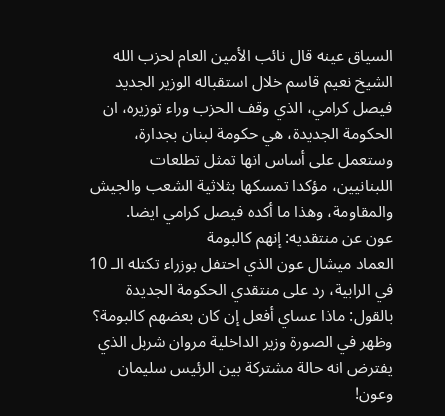السياق عينه قال نائب الأمين العام لحزب الله الشيخ نعيم قاسم خلال استقباله الوزير الجديد فيصل كرامي، الذي وقف الحزب وراء توزيره، ان الحكومة الجديدة، هي حكومة لبنان بجدارة، وستعمل على أساس انها تمثل تطلعات اللبنانيين، مؤكدا تمسكها بثلاثية الشعب والجيش والمقاومة، وهذا ما أكده فيصل كرامي ايضا.
عون عن منتقديه: إنهم كالبومة
العماد ميشال عون الذي احتفل بوزراء تكتله الـ 10 في الرابية، رد على منتقدي الحكومة الجديدة بالقول: ماذا عساي أفعل إن كان بعضهم كالبومة؟
وظهر في الصورة وزير الداخلية مروان شربل الذي يفترض انه حالة مشتركة بين الرئيس سليمان وعون!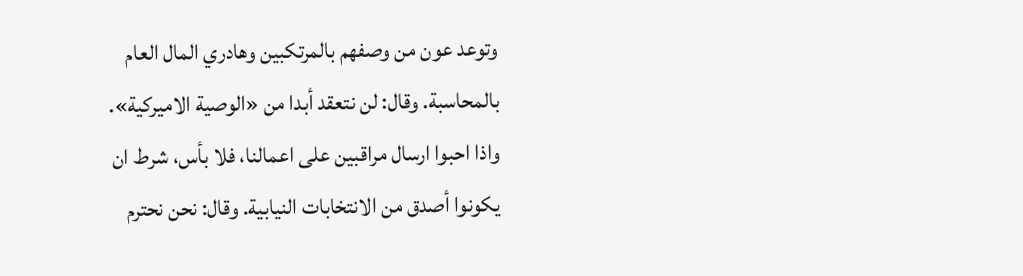وتوعد عون من وصفهم بالمرتكبين وهادري المال العام بالمحاسبة. وقال: لن نتعقد أبدا من «الوصية الاميركية». واذا احبوا ارسال مراقبين على اعمالنا، فلا بأس، شرط ان يكونوا أصدق من الانتخابات النيابية. وقال: نحن نحترم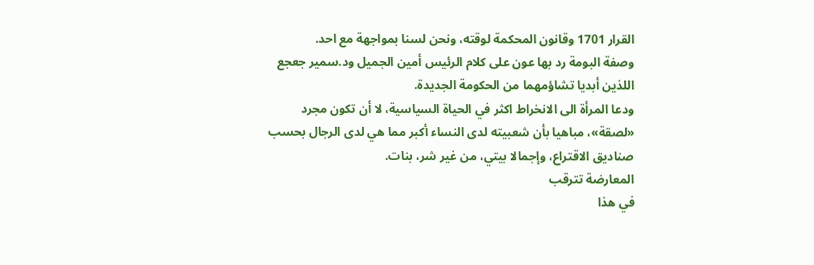القرار 1701 وقانون المحكمة لوقته، ونحن لسنا بمواجهة مع احد.
وصفة البومة رد بها عون على كلام الرئيس أمين الجميل ود.سمير جعجع اللذين أبديا تشاؤمهما من الحكومة الجديدة.
ودعا المرأة الى الانخراط اكثر في الحياة السياسية، لا أن تكون مجرد «لصقة»، مباهيا بأن شعبيته لدى النساء أكبر مما هي لدى الرجال بحسب صناديق الاقتراع، وإجمالا بيتي، من غير شر، بنات.
المعارضة تترقب
في هذا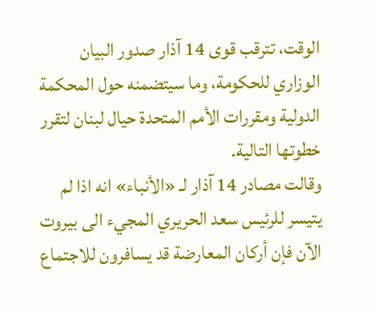الوقت، تترقب قوى 14 آذار صدور البيان الوزاري للحكومة، وما سيتضمنه حول المحكمة الدولية ومقررات الأمم المتحدة حيال لبنان لتقرر خطوتها التالية.
وقالت مصادر 14 آذار لـ «الأنباء» انه اذا لم يتيسر للرئيس سعد الحريري المجيء الى بيروت الآن فإن أركان المعارضة قد يسافرون للاجتماع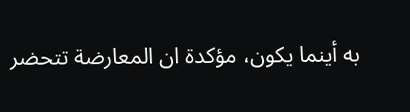به أينما يكون، مؤكدة ان المعارضة تتحضر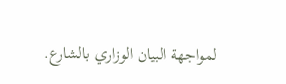لمواجهة البيان الوزاري بالشارع.